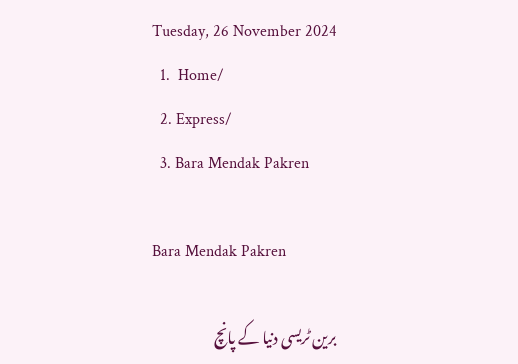Tuesday, 26 November 2024
  1.  Home/
  2. Express/
  3. Bara Mendak Pakren

Bara Mendak Pakren

برین ٹریسی دنیا کے پانچ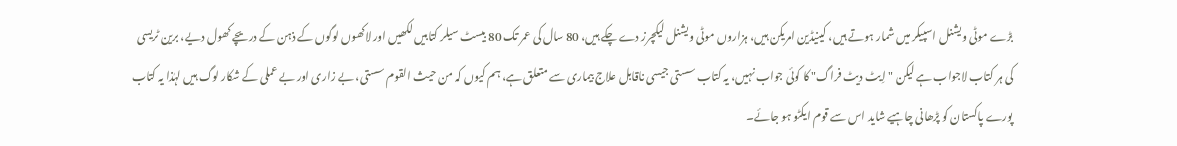بڑے موٹی ویشنل اسپیکر میں شمار ہوتے ہیں، کینیڈین امریکن ہیں، ہزاروں موٹی ویشنل لیکچرز دے چکے ہیں، 80 سال کی عمر تک 80 بیسٹ سیلر کتابیں لکھیں اور لاکھوں لوگوں کے ذہن کے دریچے کھول دیے، برین ٹریسی کی ہر کتاب لاجواب ہے لیکن "اِیٹ دیٹ فراگ" کا کوئی جواب نہیں، یہ کتاب سستی جیسی ناقابل علاج بیماری سے متعلق ہے، ہم کیوں کہ من حیث القوم سستی، بے زاری اور بے عملی کے شکار لوگ ہیں لہٰذا یہ کتاب پورے پاکستان کو پڑھانی چاہیے شاید اس سے قوم ایکٹو ہو جائے۔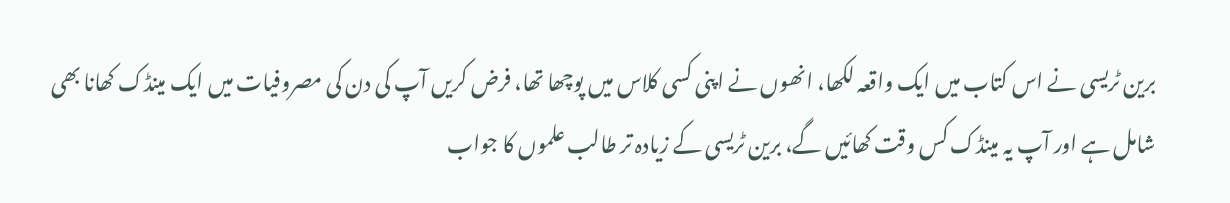برین ٹریسی نے اس کتاب میں ایک واقعہ لکھا، انھوں نے اپنی کسی کلاس میں پوچھا تھا، فرض کریں آپ کی دن کی مصروفیات میں ایک مینڈک کھانا بھی شامل ہے اور آپ یہ مینڈک کس وقت کھائیں گے، برین ٹریسی کے زیادہ تر طالب علموں کا جواب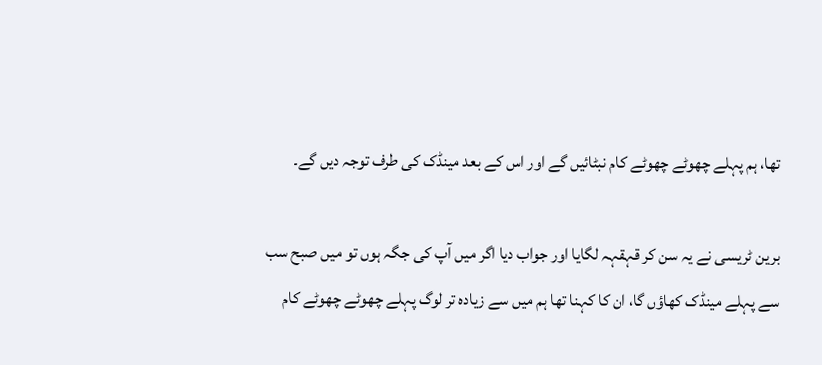تھا، ہم پہلے چھوٹے چھوٹے کام نبٹائیں گے اور اس کے بعد مینڈک کی طرف توجہ دیں گے۔

برین ٹریسی نے یہ سن کر قہقہہ لگایا اور جواب دیا اگر میں آپ کی جگہ ہوں تو میں صبح سب سے پہلے مینڈک کھاؤں گا، ان کا کہنا تھا ہم میں سے زیادہ تر لوگ پہلے چھوٹے چھوٹے کام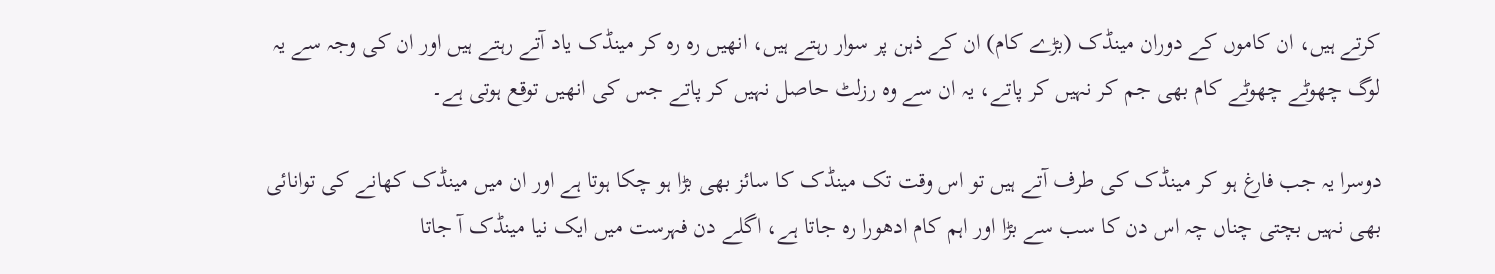کرتے ہیں، ان کاموں کے دوران مینڈک (بڑے کام) ان کے ذہن پر سوار رہتے ہیں، انھیں رہ رہ کر مینڈک یاد آتے رہتے ہیں اور ان کی وجہ سے یہ لوگ چھوٹے چھوٹے کام بھی جم کر نہیں کر پاتے، یہ ان سے وہ رزلٹ حاصل نہیں کر پاتے جس کی انھیں توقع ہوتی ہے۔

دوسرا یہ جب فارغ ہو کر مینڈک کی طرف آتے ہیں تو اس وقت تک مینڈک کا سائز بھی بڑا ہو چکا ہوتا ہے اور ان میں مینڈک کھانے کی توانائی بھی نہیں بچتی چناں چہ اس دن کا سب سے بڑا اور اہم کام ادھورا رہ جاتا ہے، اگلے دن فہرست میں ایک نیا مینڈک آ جاتا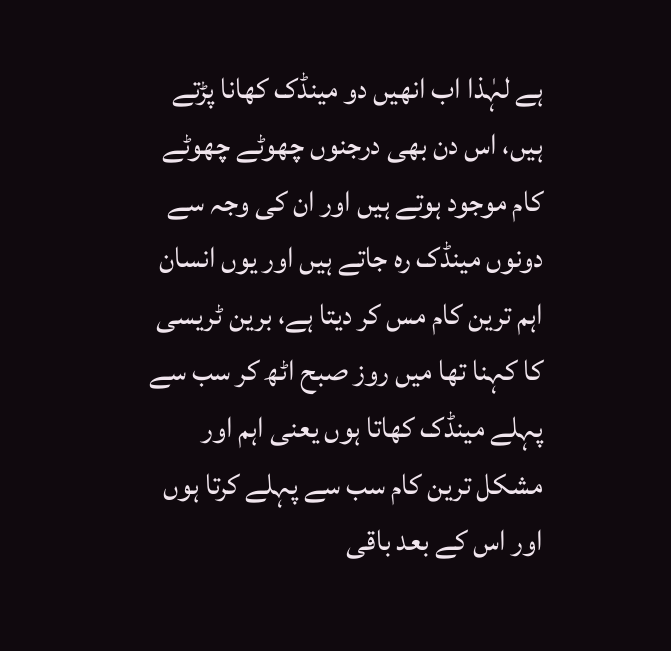ہے لہٰذا اب انھیں دو مینڈک کھانا پڑتے ہیں، اس دن بھی درجنوں چھوٹے چھوٹے کام موجود ہوتے ہیں اور ان کی وجہ سے دونوں مینڈک رہ جاتے ہیں اور یوں انسان اہم ترین کام مس کر دیتا ہے، برین ٹریسی کا کہنا تھا میں روز صبح اٹھ کر سب سے پہلے مینڈک کھاتا ہوں یعنی اہم اور مشکل ترین کام سب سے پہلے کرتا ہوں اور اس کے بعد باقی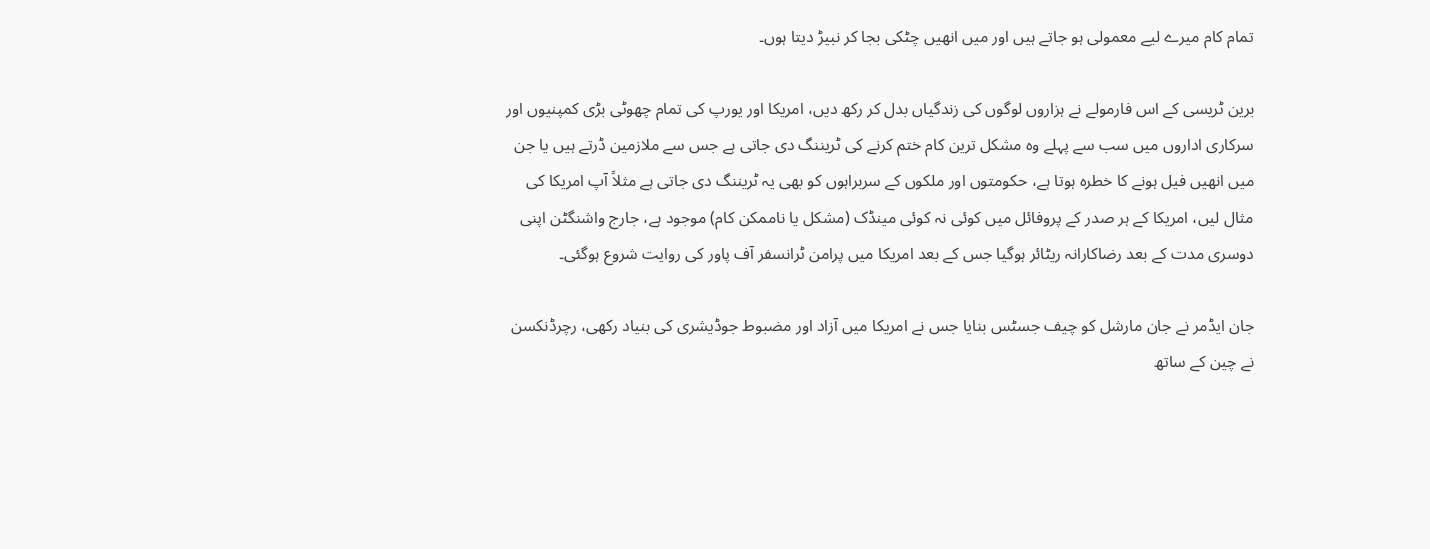تمام کام میرے لیے معمولی ہو جاتے ہیں اور میں انھیں چٹکی بجا کر نبیڑ دیتا ہوں۔

برین ٹریسی کے اس فارمولے نے ہزاروں لوگوں کی زندگیاں بدل کر رکھ دیں، امریکا اور یورپ کی تمام چھوٹی بڑی کمپنیوں اور سرکاری اداروں میں سب سے پہلے وہ مشکل ترین کام ختم کرنے کی ٹریننگ دی جاتی ہے جس سے ملازمین ڈرتے ہیں یا جن میں انھیں فیل ہونے کا خطرہ ہوتا ہے، حکومتوں اور ملکوں کے سربراہوں کو بھی یہ ٹریننگ دی جاتی ہے مثلاً آپ امریکا کی مثال لیں، امریکا کے ہر صدر کے پروفائل میں کوئی نہ کوئی مینڈک (مشکل یا ناممکن کام) موجود ہے، جارج واشنگٹن اپنی دوسری مدت کے بعد رضاکارانہ ریٹائر ہوگیا جس کے بعد امریکا میں پرامن ٹرانسفر آف پاور کی روایت شروع ہوگئی۔

جان ایڈمر نے جان مارشل کو چیف جسٹس بنایا جس نے امریکا میں آزاد اور مضبوط جوڈیشری کی بنیاد رکھی، رچرڈنکسن نے چین کے ساتھ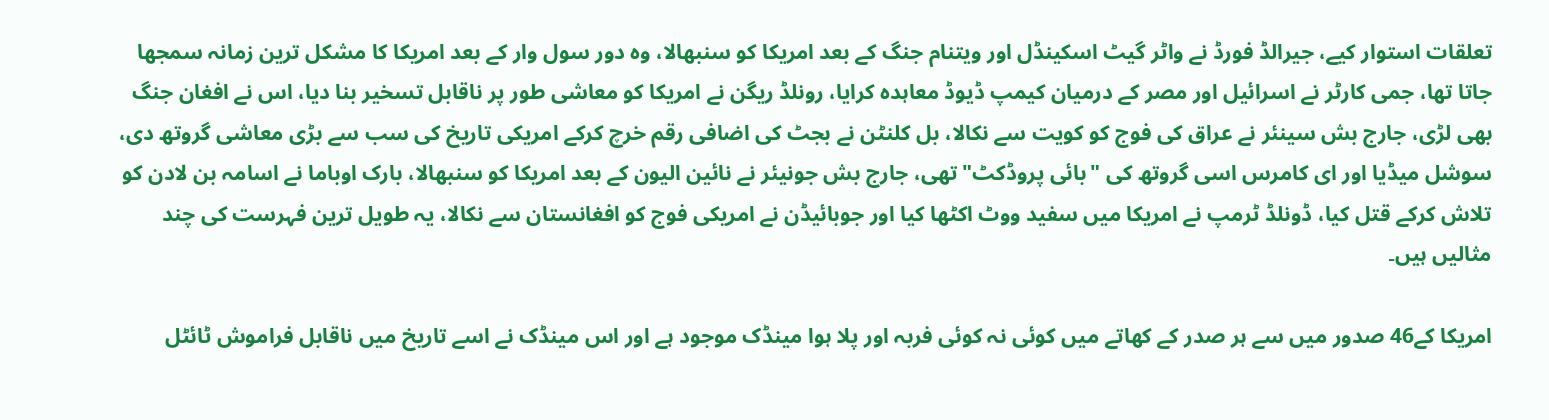تعلقات استوار کیے، جیرالڈ فورڈ نے واٹر گیٹ اسکینڈل اور ویتنام جنگ کے بعد امریکا کو سنبھالا، وہ دور سول وار کے بعد امریکا کا مشکل ترین زمانہ سمجھا جاتا تھا، جمی کارٹر نے اسرائیل اور مصر کے درمیان کیمپ ڈیوڈ معاہدہ کرایا، رونلڈ ریگن نے امریکا کو معاشی طور پر ناقابل تسخیر بنا دیا، اس نے افغان جنگ بھی لڑی، جارج بش سینئر نے عراق کی فوج کو کویت سے نکالا، بل کلنٹن نے بجٹ کی اضافی رقم خرچ کرکے امریکی تاریخ کی سب سے بڑی معاشی گروتھ دی، سوشل میڈیا اور ای کامرس اسی گروتھ کی "بائی پروڈکٹ"تھی، جارج بش جونیئر نے نائین الیون کے بعد امریکا کو سنبھالا، بارک اوباما نے اسامہ بن لادن کو تلاش کرکے قتل کیا، ڈونلڈ ٹرمپ نے امریکا میں سفید ووٹ اکٹھا کیا اور جوبائیڈن نے امریکی فوج کو افغانستان سے نکالا، یہ طویل ترین فہرست کی چند مثالیں ہیں۔

امریکا کے46 صدور میں سے ہر صدر کے کھاتے میں کوئی نہ کوئی فربہ اور پلا ہوا مینڈک موجود ہے اور اس مینڈک نے اسے تاریخ میں ناقابل فراموش ٹائٹل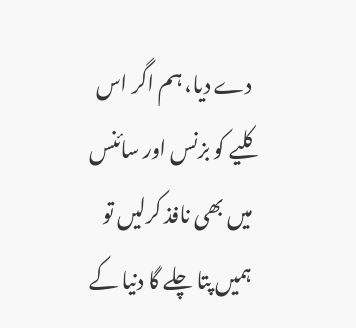دے دیا، ہم اگر اس کلیے کو بزنس اور سائنس میں بھی نافذ کرلیں تو ہمیں پتا چلے گا دنیا کے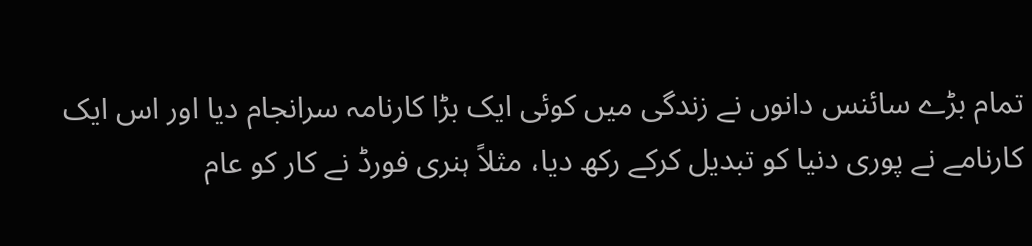تمام بڑے سائنس دانوں نے زندگی میں کوئی ایک بڑا کارنامہ سرانجام دیا اور اس ایک کارنامے نے پوری دنیا کو تبدیل کرکے رکھ دیا، مثلاً ہنری فورڈ نے کار کو عام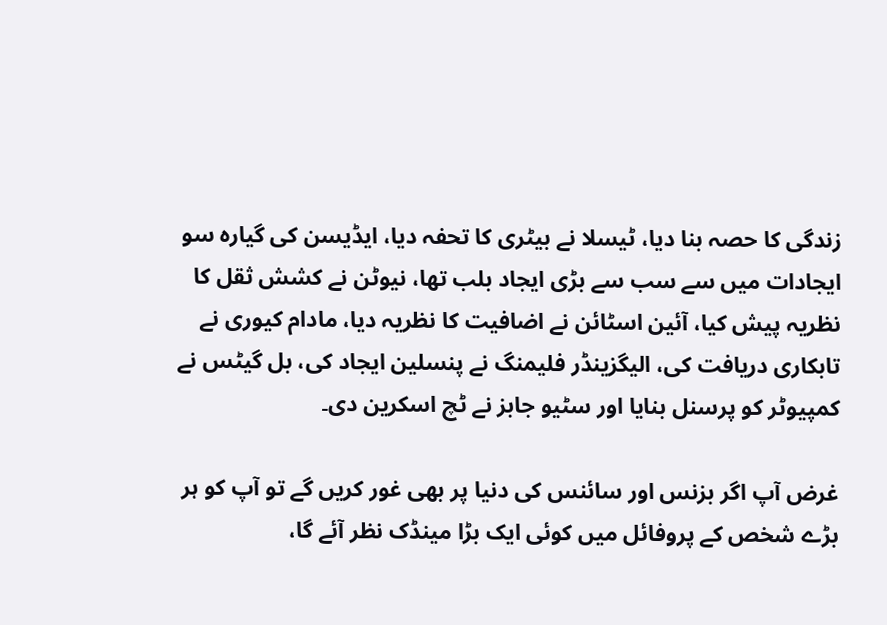زندگی کا حصہ بنا دیا، ٹیسلا نے بیٹری کا تحفہ دیا، ایڈیسن کی گیارہ سو ایجادات میں سے سب سے بڑی ایجاد بلب تھا، نیوٹن نے کشش ثقل کا نظریہ پیش کیا، آئین اسٹائن نے اضافیت کا نظریہ دیا، مادام کیوری نے تابکاری دریافت کی، الیگزینڈر فلیمنگ نے پنسلین ایجاد کی، بل گیٹس نے کمپیوٹر کو پرسنل بنایا اور سٹیو جابز نے ٹچ اسکرین دی۔

غرض آپ اگر بزنس اور سائنس کی دنیا پر بھی غور کریں گے تو آپ کو ہر بڑے شخص کے پروفائل میں کوئی ایک بڑا مینڈک نظر آئے گا،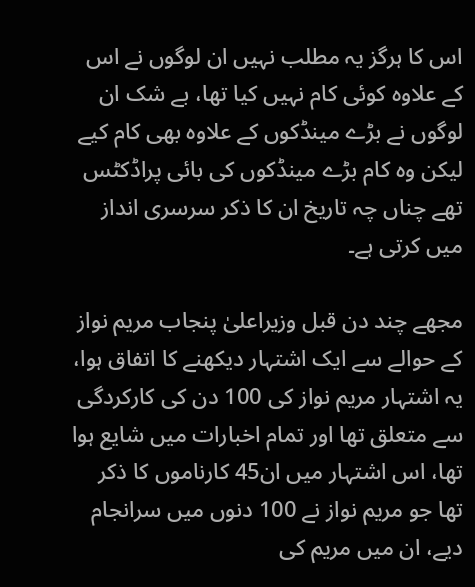اس کا ہرگز یہ مطلب نہیں ان لوگوں نے اس کے علاوہ کوئی کام نہیں کیا تھا، بے شک ان لوگوں نے بڑے مینڈکوں کے علاوہ بھی کام کیے لیکن وہ کام بڑے مینڈکوں کی بائی پراڈکٹس تھے چناں چہ تاریخ ان کا ذکر سرسری انداز میں کرتی ہے۔

مجھے چند دن قبل وزیراعلیٰ پنجاب مریم نواز کے حوالے سے ایک اشتہار دیکھنے کا اتفاق ہوا، یہ اشتہار مریم نواز کی 100 دن کی کارکردگی سے متعلق تھا اور تمام اخبارات میں شایع ہوا تھا، اس اشتہار میں ان45 کارناموں کا ذکر تھا جو مریم نواز نے 100 دنوں میں سرانجام دیے، ان میں مریم کی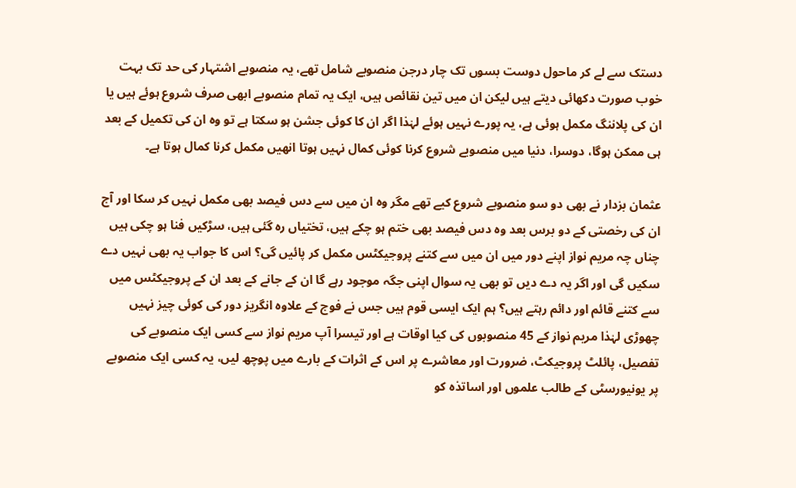دستک سے لے کر ماحول دوست بسوں تک چار درجن منصوبے شامل تھے، یہ منصوبے اشتہار کی حد تک بہت خوب صورت دکھائی دیتے ہیں لیکن ان میں تین نقائص ہیں، ایک یہ تمام منصوبے ابھی صرف شروع ہوئے ہیں یا ان کی پلاننگ مکمل ہوئی ہے، یہ پورے نہیں ہوئے لہٰذا اگر ان کا کوئی جشن ہو سکتا ہے تو وہ ان کی تکمیل کے بعد ہی ممکن ہوگا، دوسرا، دنیا میں منصوبے شروع کرنا کوئی کمال نہیں ہوتا انھیں مکمل کرنا کمال ہوتا ہے۔

عثمان بزدار نے بھی دو سو منصوبے شروع کیے تھے مگر وہ ان میں سے دس فیصد بھی مکمل نہیں کر سکا اور آج ان کی رخصتی کے دو برس بعد وہ دس فیصد بھی ختم ہو چکے ہیں، تختیاں رہ گئی ہیں، سڑکیں فنا ہو چکی ہیں چناں چہ مریم نواز اپنے دور میں ان میں سے کتنے پروجیکٹس مکمل کر پائیں گی؟ اس کا جواب یہ بھی نہیں دے سکیں گی اور اگر یہ دے دیں تو بھی یہ سوال اپنی جگہ موجود رہے گا ان کے جانے کے بعد ان کے پروجیکٹس میں سے کتنے قائم اور دائم رہتے ہیں؟ ہم ایک ایسی قوم ہیں جس نے فوج کے علاوہ انگریز دور کی کوئی چیز نہیں چھوڑی لہٰذا مریم نواز کے 45 منصوبوں کی کیا اوقات ہے اور تیسرا آپ مریم نواز سے کسی ایک منصوبے کی تفصیل، پائلٹ پروجیکٹ، ضرورت اور معاشرے پر اس کے اثرات کے بارے میں پوچھ لیں، یہ کسی ایک منصوبے پر یونیورسٹی کے طالب علموں اور اساتذہ کو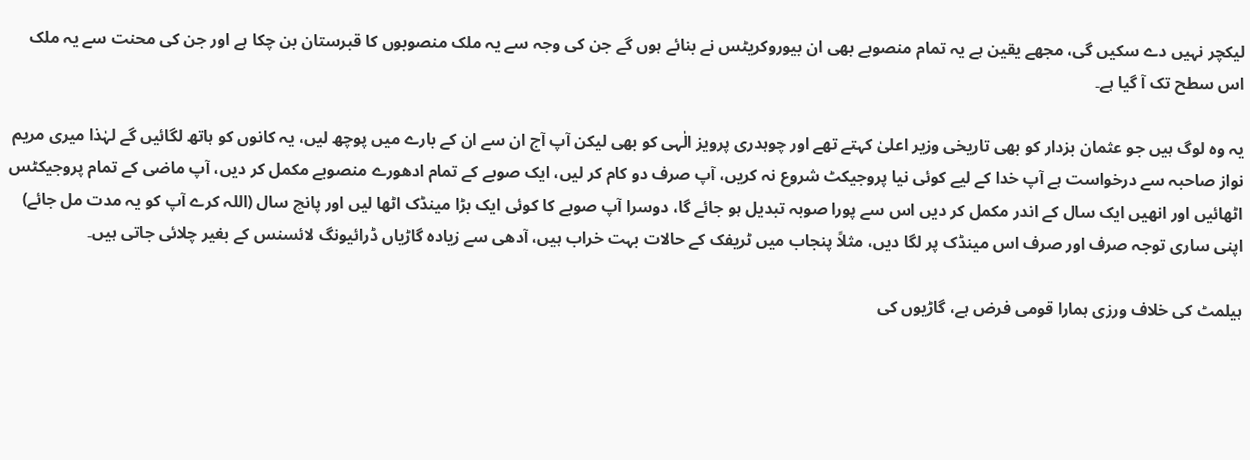لیکچر نہیں دے سکیں گی، مجھے یقین ہے یہ تمام منصوبے بھی ان بیوروکریٹس نے بنائے ہوں گے جن کی وجہ سے یہ ملک منصوبوں کا قبرستان بن چکا ہے اور جن کی محنت سے یہ ملک اس سطح تک آ گیا ہے۔

یہ وہ لوگ ہیں جو عثمان بزدار کو بھی تاریخی وزیر اعلیٰ کہتے تھے اور چوہدری پرویز الٰہی کو بھی لیکن آپ آج ان سے ان کے بارے میں پوچھ لیں، یہ کانوں کو ہاتھ لگائیں گے لہٰذا میری مریم نواز صاحبہ سے درخواست ہے آپ خدا کے لیے کوئی نیا پروجیکٹ شروع نہ کریں، آپ صرف دو کام کر لیں، ایک صوبے کے تمام ادھورے منصوبے مکمل کر دیں، آپ ماضی کے تمام پروجیکٹس اٹھائیں اور انھیں ایک سال کے اندر مکمل کر دیں اس سے پورا صوبہ تبدیل ہو جائے گا، دوسرا آپ صوبے کا کوئی ایک بڑا مینڈک اٹھا لیں اور پانچ سال (اللہ کرے آپ کو یہ مدت مل جائے) اپنی ساری توجہ صرف اور صرف اس مینڈک پر لگا دیں، مثلاً پنجاب میں ٹریفک کے حالات بہت خراب ہیں، آدھی سے زیادہ گاڑیاں ڈرائیونگ لائسنس کے بغیر چلائی جاتی ہیں۔

ہیلمٹ کی خلاف ورزی ہمارا قومی فرض ہے، گاڑیوں کی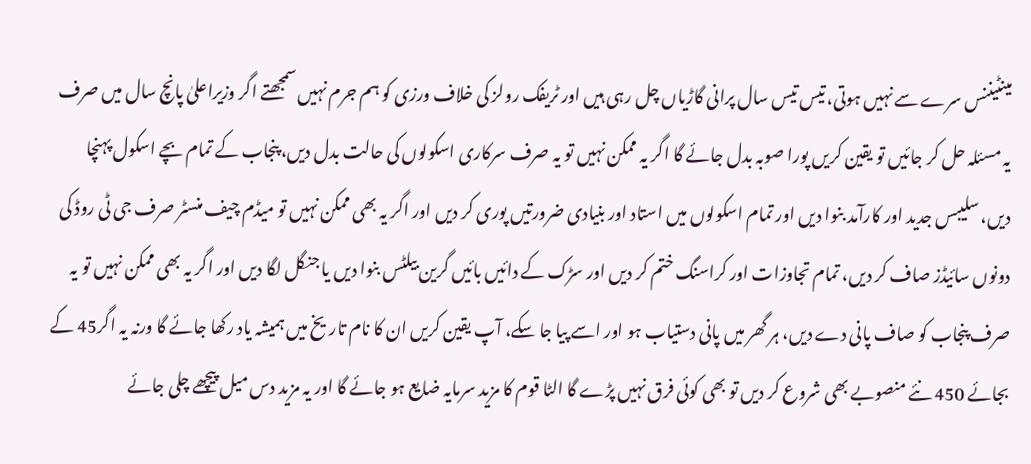مینٹیننس سرے سے نہیں ہوتی، تیس تیس سال پرانی گاڑیاں چل رہی ہیں اور ٹریفک رولز کی خلاف ورزی کو ہم جرم نہیں سمجھتے اگر وزیراعلیٰ پانچ سال میں صرف یہ مسئلہ حل کر جائیں تو یقین کریں پورا صوبہ بدل جائے گا اگر یہ ممکن نہیں تو یہ صرف سرکاری اسکولوں کی حالت بدل دیں، پنجاب کے تمام بچے اسکول پہنچا دیں، سلیبس جدید اور کارآمد بنوا دیں اور تمام اسکولوں میں استاد اور بنیادی ضرورتیں پوری کر دیں اور اگر یہ بھی ممکن نہیں تو میڈم چیف منسٹر صرف جی ٹی روڈ کی دونوں سائیڈز صاف کر دیں، تمام تجاوزات اور کراسنگ ختم کر دیں اور سڑک کے دائیں بائیں گرین بیلٹس بنوا دیں یا جنگل لگا دیں اور اگر یہ بھی ممکن نہیں تو یہ صرف پنجاب کو صاف پانی دے دیں، ہر گھر میں پانی دستیاب ہو اور اسے پیا جا سکے، آپ یقین کریں ان کا نام تاریخ میں ہمیشہ یاد رکھا جائے گا ورنہ یہ اگر45 کے بجائے 450 نئے منصوبے بھی شروع کر دیں تو بھی کوئی فرق نہیں پڑے گا الٹا قوم کا مزید سرمایہ ضایع ہو جائے گا اور یہ مزید دس میل پیچھے چلی جائے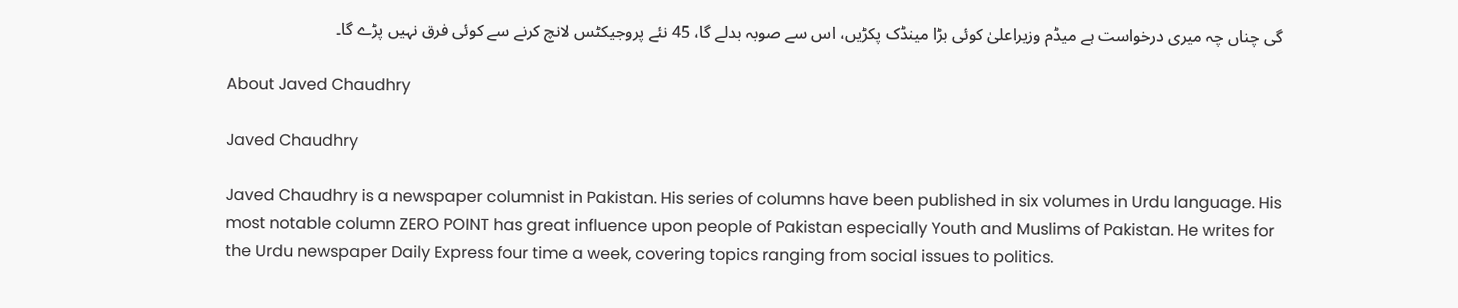گی چناں چہ میری درخواست ہے میڈم وزیراعلیٰ کوئی بڑا مینڈک پکڑیں، اس سے صوبہ بدلے گا، 45 نئے پروجیکٹس لانچ کرنے سے کوئی فرق نہیں پڑے گا۔

About Javed Chaudhry

Javed Chaudhry

Javed Chaudhry is a newspaper columnist in Pakistan. His series of columns have been published in six volumes in Urdu language. His most notable column ZERO POINT has great influence upon people of Pakistan especially Youth and Muslims of Pakistan. He writes for the Urdu newspaper Daily Express four time a week, covering topics ranging from social issues to politics.